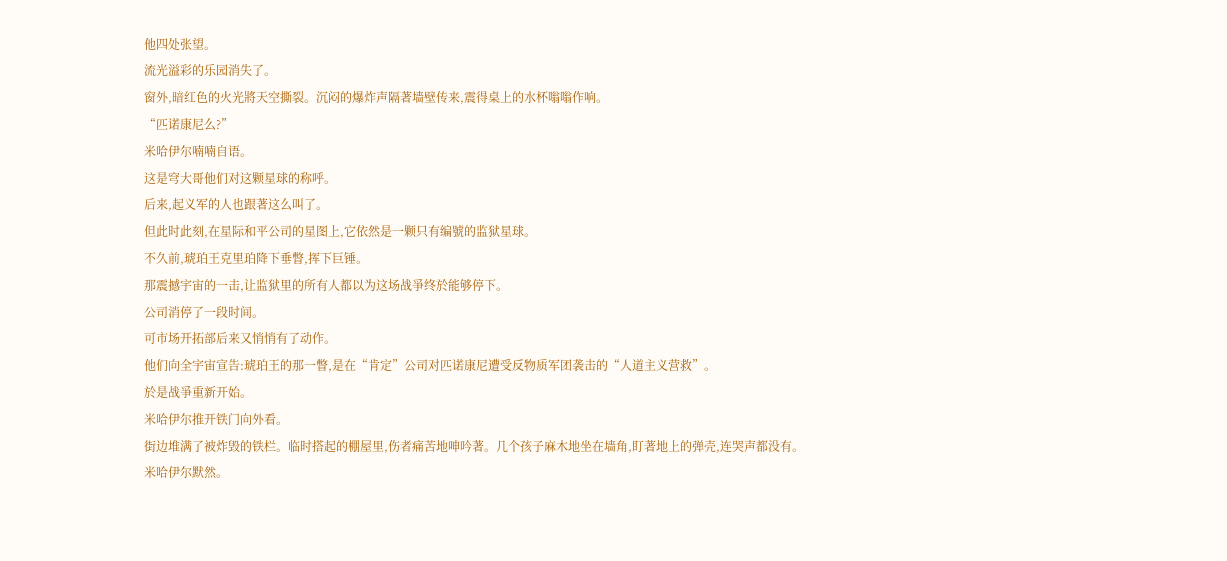他四处张望。
流光溢彩的乐园消失了。
窗外,暗红色的火光將天空撕裂。沉闷的爆炸声隔著墙壁传来,震得桌上的水杯嗡嗡作响。
“匹诺康尼么?”
米哈伊尔喃喃自语。
这是穹大哥他们对这颗星球的称呼。
后来,起义军的人也跟著这么叫了。
但此时此刻,在星际和平公司的星图上,它依然是一颗只有编號的监狱星球。
不久前,琥珀王克里珀降下垂瞥,挥下巨锤。
那震撼宇宙的一击,让监狱里的所有人都以为这场战爭终於能够停下。
公司消停了一段时间。
可市场开拓部后来又悄悄有了动作。
他们向全宇宙宣告:琥珀王的那一瞥,是在“肯定”公司对匹诺康尼遭受反物质军团袭击的“人道主义营救”。
於是战爭重新开始。
米哈伊尔推开铁门向外看。
街边堆满了被炸毁的铁栏。临时搭起的棚屋里,伤者痛苦地呻吟著。几个孩子麻木地坐在墙角,盯著地上的弹壳,连哭声都没有。
米哈伊尔默然。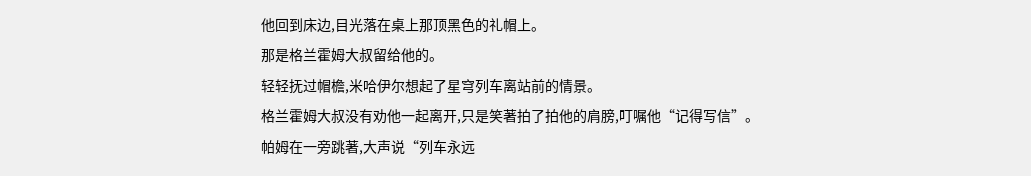他回到床边,目光落在桌上那顶黑色的礼帽上。
那是格兰霍姆大叔留给他的。
轻轻抚过帽檐,米哈伊尔想起了星穹列车离站前的情景。
格兰霍姆大叔没有劝他一起离开,只是笑著拍了拍他的肩膀,叮嘱他“记得写信”。
帕姆在一旁跳著,大声说“列车永远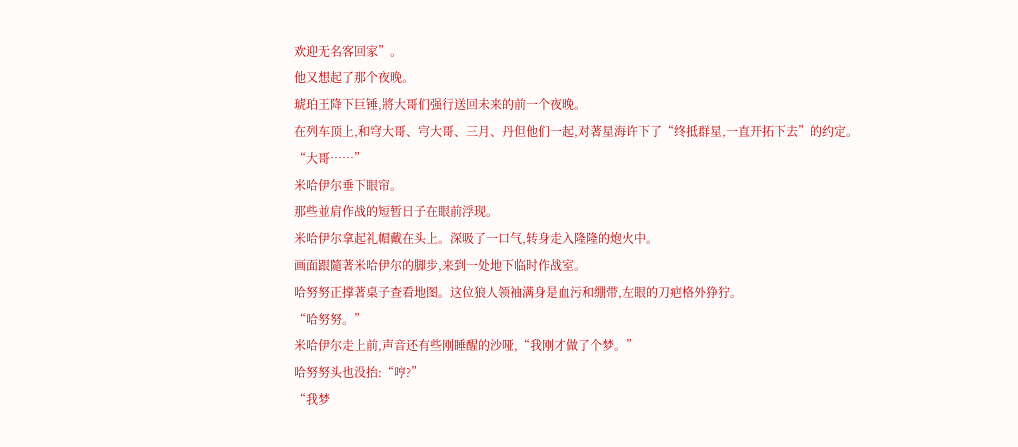欢迎无名客回家”。
他又想起了那个夜晚。
琥珀王降下巨锤,將大哥们强行送回未来的前一个夜晚。
在列车顶上,和穹大哥、宆大哥、三月、丹但他们一起,对著星海许下了“终抵群星,一直开拓下去”的约定。
“大哥……”
米哈伊尔垂下眼帘。
那些並肩作战的短暂日子在眼前浮现。
米哈伊尔拿起礼帽戴在头上。深吸了一口气,转身走入隆隆的炮火中。
画面跟隨著米哈伊尔的脚步,来到一处地下临时作战室。
哈努努正撑著桌子查看地图。这位狼人领袖满身是血污和绷带,左眼的刀疤格外狰狞。
“哈努努。”
米哈伊尔走上前,声音还有些刚睡醒的沙哑,“我刚才做了个梦。”
哈努努头也没抬:“哼?”
“我梦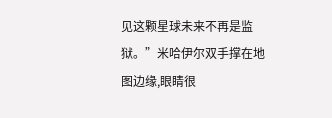见这颗星球未来不再是监狱。”米哈伊尔双手撑在地图边缘,眼睛很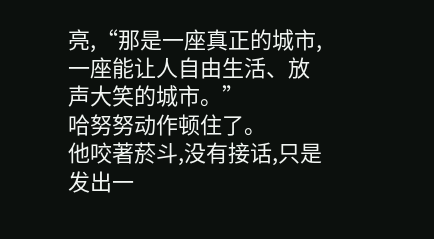亮,“那是一座真正的城市,一座能让人自由生活、放声大笑的城市。”
哈努努动作顿住了。
他咬著菸斗,没有接话,只是发出一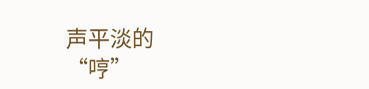声平淡的“哼”